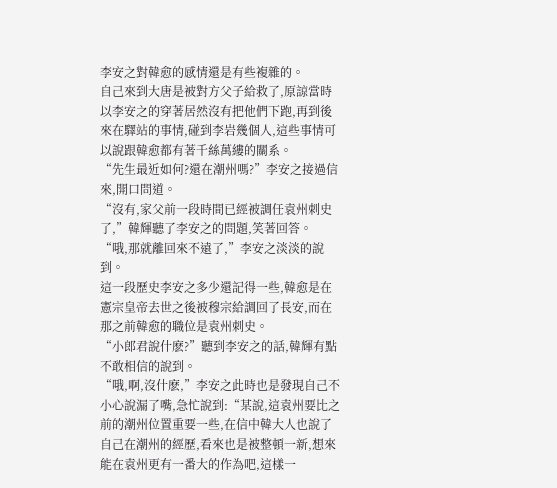李安之對韓愈的感情還是有些複雜的。
自己來到大唐是被對方父子給救了,原諒當時以李安之的穿著居然沒有把他們下跑,再到後來在驛站的事情,碰到李岩幾個人,這些事情可以說跟韓愈都有著千絲萬縷的關系。
“先生最近如何?還在潮州嗎?”李安之接過信來,開口問道。
“沒有,家父前一段時間已經被調任袁州刺史了,”韓輝聽了李安之的問題,笑著回答。
“哦,那就離回來不遠了,”李安之淡淡的說到。
這一段歷史李安之多少還記得一些,韓愈是在憲宗皇帝去世之後被穆宗給調回了長安,而在那之前韓愈的職位是袁州刺史。
“小郎君說什麽?”聽到李安之的話,韓輝有點不敢相信的說到。
“哦,啊,沒什麽,”李安之此時也是發現自己不小心說漏了嘴,急忙說到:“某說,這袁州要比之前的潮州位置重要一些,在信中韓大人也說了自己在潮州的經歷,看來也是被整頓一新,想來能在袁州更有一番大的作為吧,這樣一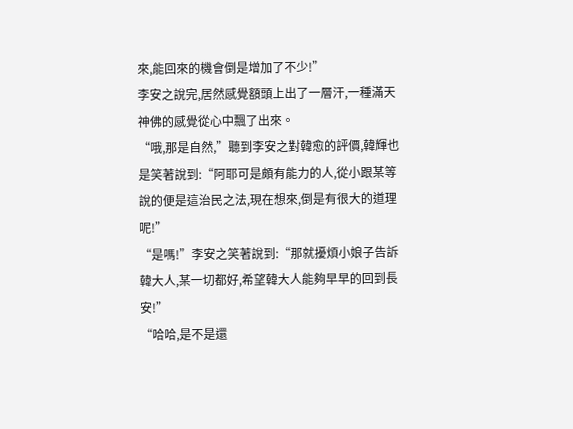來,能回來的機會倒是增加了不少!”
李安之說完,居然感覺額頭上出了一層汗,一種滿天神佛的感覺從心中飄了出來。
“哦,那是自然,”聽到李安之對韓愈的評價,韓輝也是笑著說到:“阿耶可是頗有能力的人,從小跟某等說的便是這治民之法,現在想來,倒是有很大的道理呢!”
“是嗎!”李安之笑著說到:“那就擾煩小娘子告訴韓大人,某一切都好,希望韓大人能夠早早的回到長安!”
“哈哈,是不是還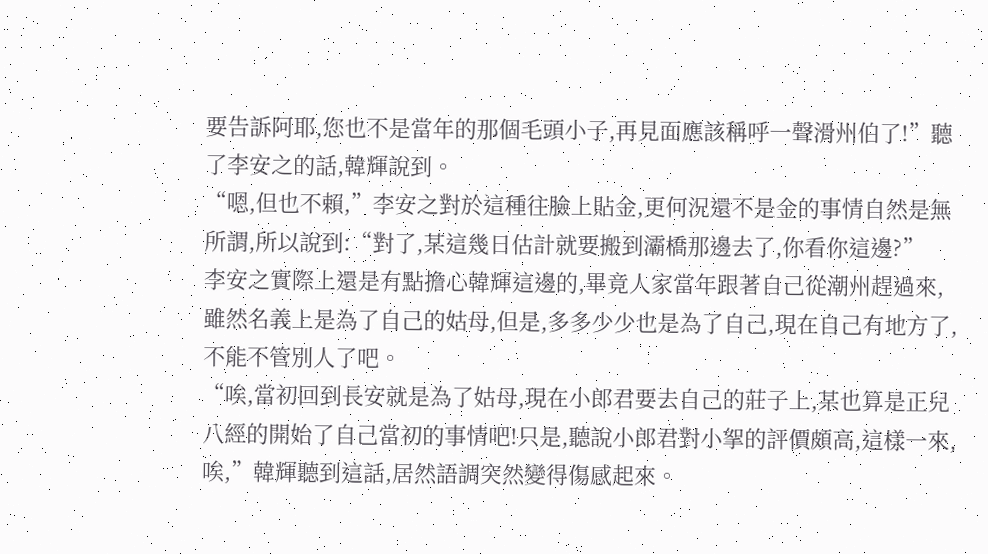要告訴阿耶,您也不是當年的那個毛頭小子,再見面應該稱呼一聲滑州伯了!”聽了李安之的話,韓輝說到。
“嗯,但也不賴,”李安之對於這種往臉上貼金,更何況還不是金的事情自然是無所謂,所以說到:“對了,某這幾日估計就要搬到灞橋那邊去了,你看你這邊?”
李安之實際上還是有點擔心韓輝這邊的,畢竟人家當年跟著自己從潮州趕過來,雖然名義上是為了自己的姑母,但是,多多少少也是為了自己,現在自己有地方了,不能不管別人了吧。
“唉,當初回到長安就是為了姑母,現在小郎君要去自己的莊子上,某也算是正兒八經的開始了自己當初的事情吧!只是,聽說小郎君對小挐的評價頗高,這樣一來,唉,”韓輝聽到這話,居然語調突然變得傷感起來。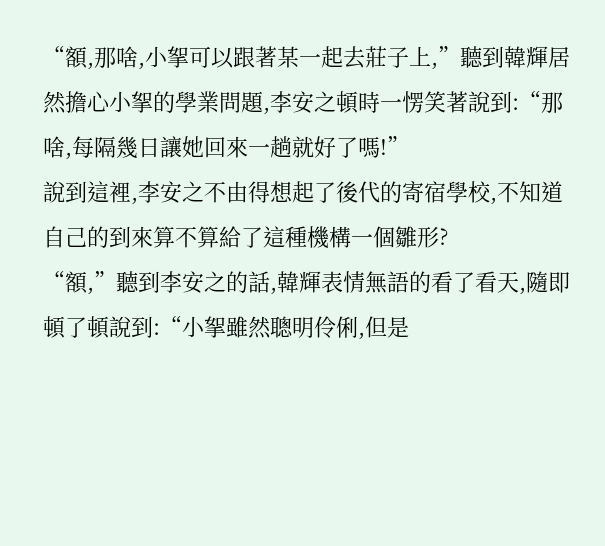“額,那啥,小挐可以跟著某一起去莊子上,”聽到韓輝居然擔心小挐的學業問題,李安之頓時一愣笑著說到:“那啥,每隔幾日讓她回來一趟就好了嗎!”
說到這裡,李安之不由得想起了後代的寄宿學校,不知道自己的到來算不算給了這種機構一個雛形?
“額,”聽到李安之的話,韓輝表情無語的看了看天,隨即頓了頓說到:“小挐雖然聰明伶俐,但是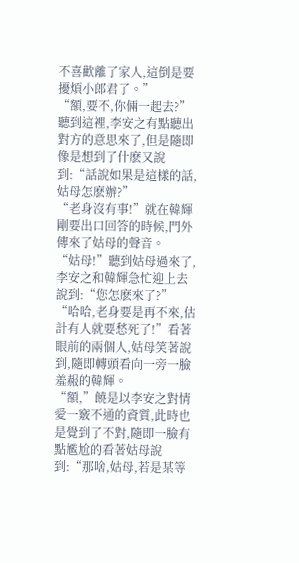不喜歡離了家人,這倒是要擾煩小郎君了。”
“額,要不,你倆一起去?”聽到這裡,李安之有點聽出對方的意思來了,但是隨即像是想到了什麽又說到:“話說如果是這樣的話,姑母怎麽辦?”
“老身沒有事!”就在韓輝剛要出口回答的時候,門外傳來了姑母的聲音。
“姑母!”聽到姑母過來了,李安之和韓輝急忙迎上去說到:“您怎麽來了?”
“哈哈,老身要是再不來,估計有人就要愁死了!”看著眼前的兩個人,姑母笑著說到,隨即轉頭看向一旁一臉羞赧的韓輝。
“額,”饒是以李安之對情愛一竅不通的資質,此時也是覺到了不對,隨即一臉有點尷尬的看著姑母說到:“那啥,姑母,若是某等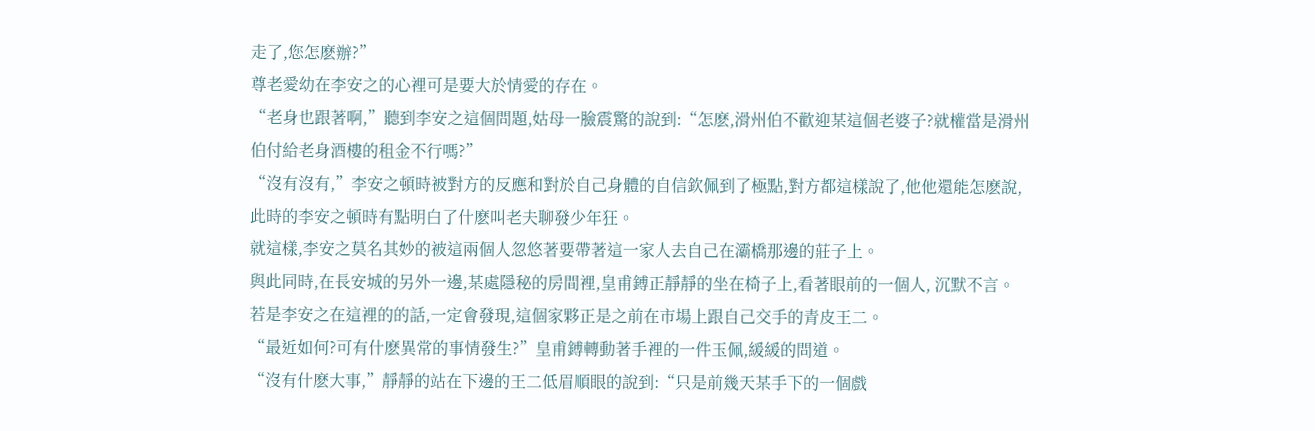走了,您怎麽辦?”
尊老愛幼在李安之的心裡可是要大於情愛的存在。
“老身也跟著啊,”聽到李安之這個問題,姑母一臉震驚的說到:“怎麽,滑州伯不歡迎某這個老婆子?就權當是滑州伯付給老身酒樓的租金不行嗎?”
“沒有沒有,”李安之頓時被對方的反應和對於自己身體的自信欽佩到了極點,對方都這樣說了,他他還能怎麽說,此時的李安之頓時有點明白了什麽叫老夫聊發少年狂。
就這樣,李安之莫名其妙的被這兩個人忽悠著要帶著這一家人去自己在灞橋那邊的莊子上。
與此同時,在長安城的另外一邊,某處隱秘的房間裡,皇甫鎛正靜靜的坐在椅子上,看著眼前的一個人, 沉默不言。
若是李安之在這裡的的話,一定會發現,這個家夥正是之前在市場上跟自己交手的青皮王二。
“最近如何?可有什麽異常的事情發生?”皇甫鎛轉動著手裡的一件玉佩,緩緩的問道。
“沒有什麽大事,”靜靜的站在下邊的王二低眉順眼的說到:“只是前幾天某手下的一個戲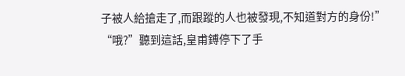子被人給搶走了,而跟蹤的人也被發現,不知道對方的身份!”
“哦?”聽到這話,皇甫鎛停下了手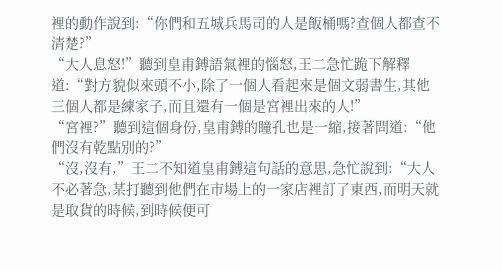裡的動作說到:“你們和五城兵馬司的人是飯桶嗎?查個人都查不清楚?”
“大人息怒!”聽到皇甫鎛語氣裡的惱怒,王二急忙跪下解釋道:“對方貌似來頭不小,除了一個人看起來是個文弱書生,其他三個人都是練家子,而且還有一個是宮裡出來的人!”
“宮裡?”聽到這個身份,皇甫鎛的瞳孔也是一縮,接著問道:“他們沒有乾點別的?”
“沒,沒有,”王二不知道皇甫鎛這句話的意思,急忙說到:“大人不必著急,某打聽到他們在市場上的一家店裡訂了東西,而明天就是取貨的時候,到時候便可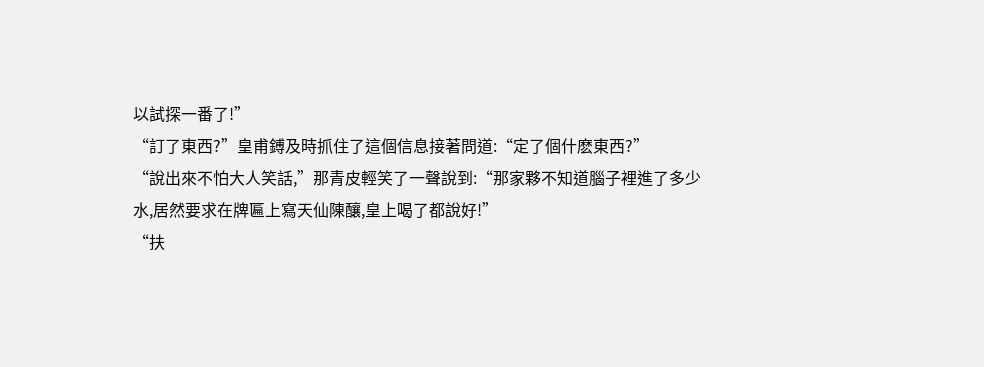以試探一番了!”
“訂了東西?”皇甫鎛及時抓住了這個信息接著問道:“定了個什麽東西?”
“說出來不怕大人笑話,”那青皮輕笑了一聲說到:“那家夥不知道腦子裡進了多少水,居然要求在牌匾上寫天仙陳釀,皇上喝了都說好!”
“扶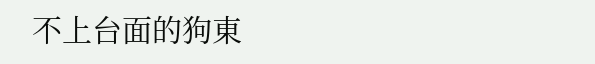不上台面的狗東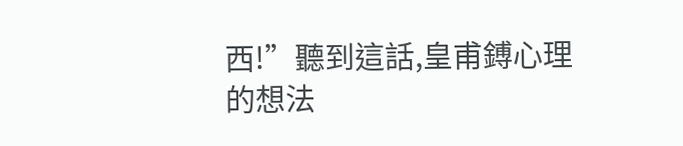西!”聽到這話,皇甫鎛心理的想法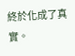終於化成了真實。